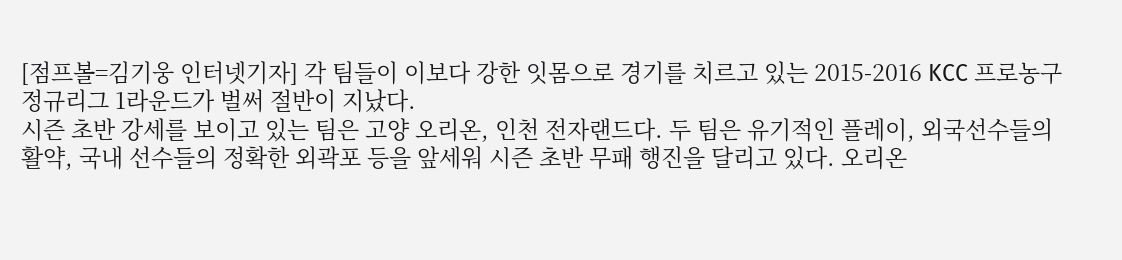[점프볼=김기웅 인터넷기자] 각 팀들이 이보다 강한 잇몸으로 경기를 치르고 있는 2015-2016 KCC 프로농구 정규리그 1라운드가 벌써 절반이 지났다.
시즌 초반 강세를 보이고 있는 팀은 고양 오리온, 인천 전자랜드다. 두 팀은 유기적인 플레이, 외국선수들의 활약, 국내 선수들의 정확한 외곽포 등을 앞세워 시즌 초반 무패 행진을 달리고 있다. 오리온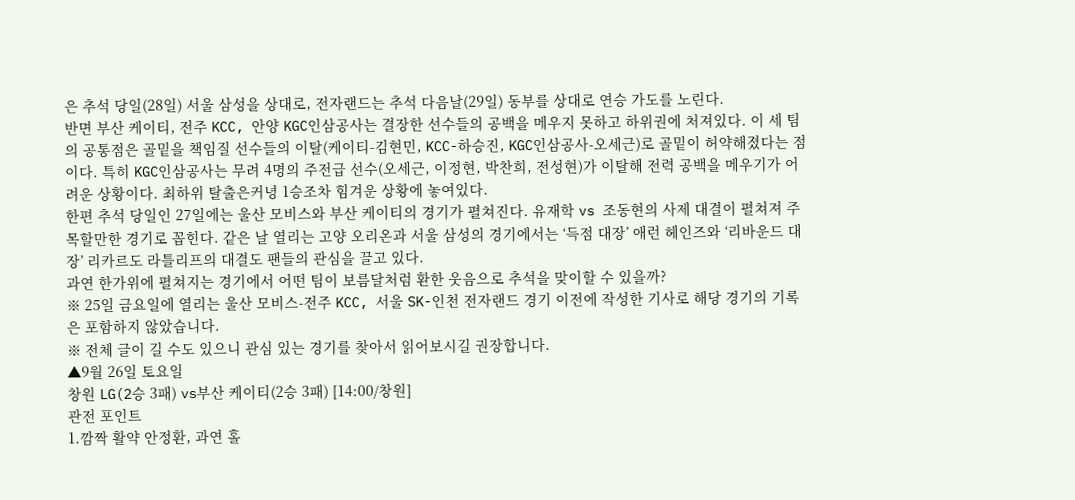은 추석 당일(28일) 서울 삼성을 상대로, 전자랜드는 추석 다음날(29일) 동부를 상대로 연승 가도를 노린다.
반면 부산 케이티, 전주 KCC, 안양 KGC인삼공사는 결장한 선수들의 공백을 메우지 못하고 하위권에 처져있다. 이 세 팀의 공통점은 골밑을 책임질 선수들의 이탈(케이티-김현민, KCC-하승진, KGC인삼공사-오세근)로 골밑이 허약해졌다는 점이다. 특히 KGC인삼공사는 무려 4명의 주전급 선수(오세근, 이정현, 박찬희, 전성현)가 이탈해 전력 공백을 메우기가 어려운 상황이다. 최하위 탈출은커녕 1승조차 힘겨운 상황에 놓여있다.
한편 추석 당일인 27일에는 울산 모비스와 부산 케이티의 경기가 펼쳐진다. 유재학 vs 조동현의 사제 대결이 펼쳐져 주목할만한 경기로 꼽힌다. 같은 날 열리는 고양 오리온과 서울 삼성의 경기에서는 ‘득점 대장’ 애런 헤인즈와 ‘리바운드 대장’ 리카르도 라틀리프의 대결도 팬들의 관심을 끌고 있다.
과연 한가위에 펼쳐지는 경기에서 어떤 팀이 보름달처럼 환한 웃음으로 추석을 맞이할 수 있을까?
※ 25일 금요일에 열리는 울산 모비스-전주 KCC, 서울 SK-인천 전자랜드 경기 이전에 작성한 기사로 해당 경기의 기록은 포함하지 않았습니다.
※ 전체 글이 길 수도 있으니 관심 있는 경기를 찾아서 읽어보시길 권장합니다.
▲9월 26일 토요일
창원 LG(2승 3패) vs부산 케이티(2승 3패) [14:00/창원]
관전 포인트
1.깜짝 활약 안정환, 과연 홀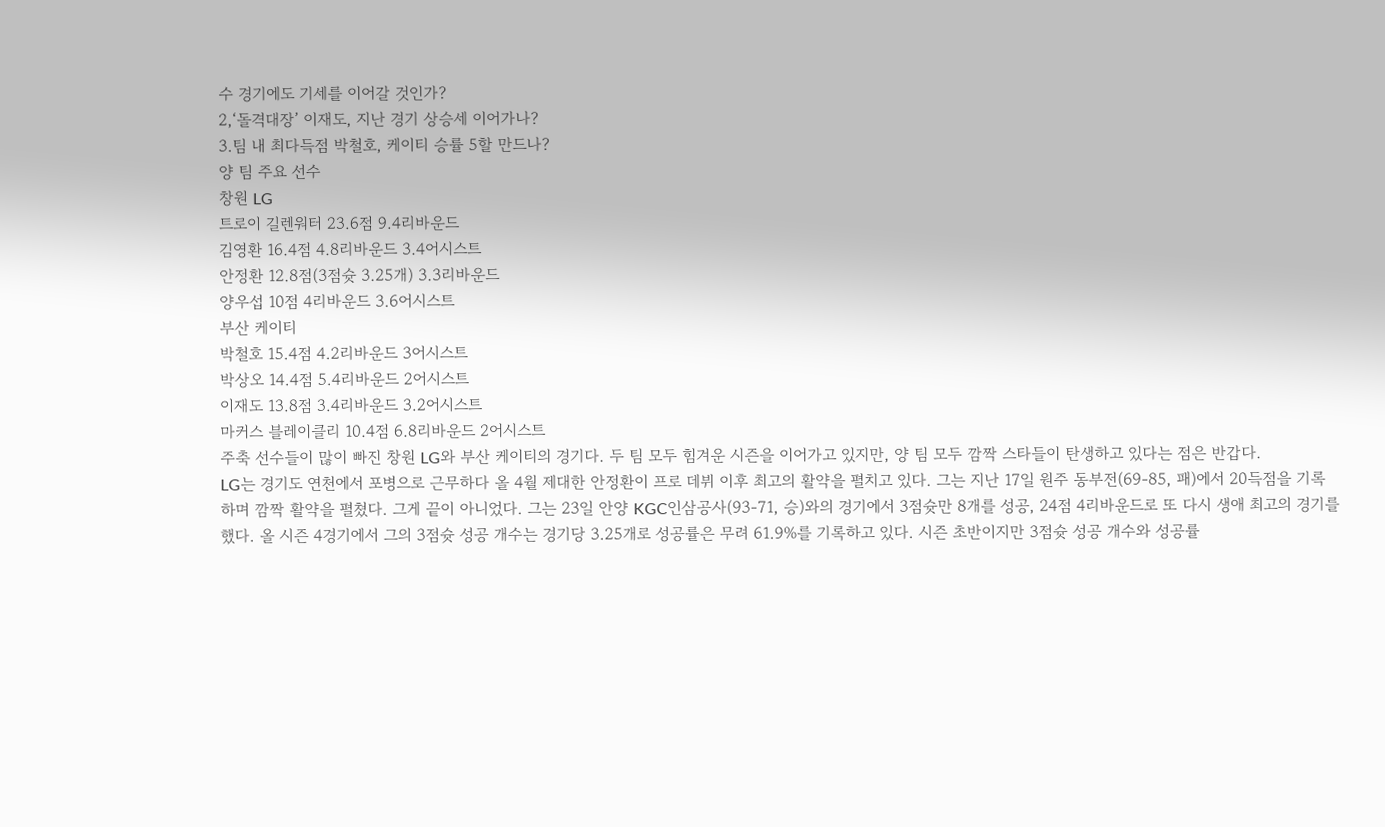수 경기에도 기세를 이어갈 것인가?
2,‘돌격대장’ 이재도, 지난 경기 상승세 이어가나?
3.팀 내 최다득점 박철호, 케이티 승률 5할 만드나?
양 팀 주요 선수
창원 LG
트로이 길렌워터 23.6점 9.4리바운드
김영환 16.4점 4.8리바운드 3.4어시스트
안정환 12.8점(3점슛 3.25개) 3.3리바운드
양우섭 10점 4리바운드 3.6어시스트
부산 케이티
박철호 15.4점 4.2리바운드 3어시스트
박상오 14.4점 5.4리바운드 2어시스트
이재도 13.8점 3.4리바운드 3.2어시스트
마커스 블레이클리 10.4점 6.8리바운드 2어시스트
주축 선수들이 많이 빠진 창원 LG와 부산 케이티의 경기다. 두 팀 모두 힘겨운 시즌을 이어가고 있지만, 양 팀 모두 깜짝 스타들이 탄생하고 있다는 점은 반갑다.
LG는 경기도 연천에서 포병으로 근무하다 올 4월 제대한 안정환이 프로 데뷔 이후 최고의 활약을 펼치고 있다. 그는 지난 17일 원주 동부전(69-85, 패)에서 20득점을 기록하며 깜짝 활약을 펼쳤다. 그게 끝이 아니었다. 그는 23일 안양 KGC인삼공사(93-71, 승)와의 경기에서 3점슛만 8개를 성공, 24점 4리바운드로 또 다시 생애 최고의 경기를 했다. 올 시즌 4경기에서 그의 3점슛 성공 개수는 경기당 3.25개로 성공률은 무려 61.9%를 기록하고 있다. 시즌 초반이지만 3점슛 성공 개수와 성공률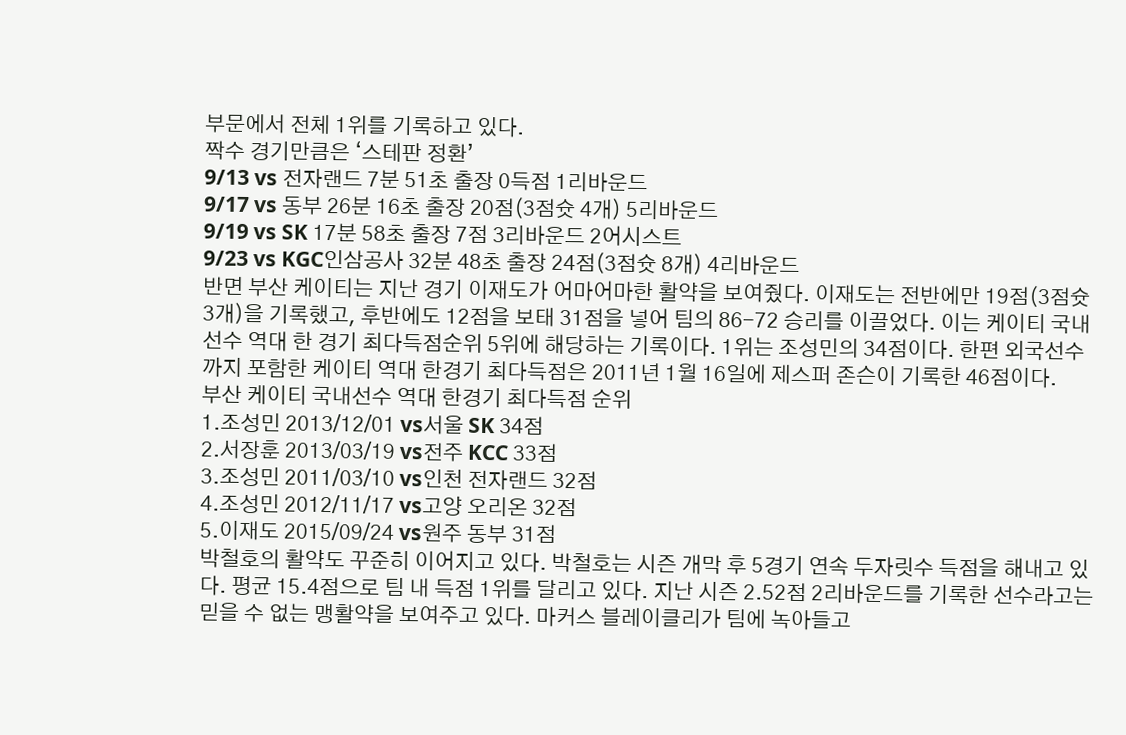부문에서 전체 1위를 기록하고 있다.
짝수 경기만큼은 ‘스테판 정환’
9/13 vs 전자랜드 7분 51초 출장 0득점 1리바운드
9/17 vs 동부 26분 16초 출장 20점(3점슛 4개) 5리바운드
9/19 vs SK 17분 58초 출장 7점 3리바운드 2어시스트
9/23 vs KGC인삼공사 32분 48초 출장 24점(3점슛 8개) 4리바운드
반면 부산 케이티는 지난 경기 이재도가 어마어마한 활약을 보여줬다. 이재도는 전반에만 19점(3점슛 3개)을 기록했고, 후반에도 12점을 보태 31점을 넣어 팀의 86-72 승리를 이끌었다. 이는 케이티 국내선수 역대 한 경기 최다득점순위 5위에 해당하는 기록이다. 1위는 조성민의 34점이다. 한편 외국선수까지 포함한 케이티 역대 한경기 최다득점은 2011년 1월 16일에 제스퍼 존슨이 기록한 46점이다.
부산 케이티 국내선수 역대 한경기 최다득점 순위
1.조성민 2013/12/01 vs서울 SK 34점
2.서장훈 2013/03/19 vs전주 KCC 33점
3.조성민 2011/03/10 vs인천 전자랜드 32점
4.조성민 2012/11/17 vs고양 오리온 32점
5.이재도 2015/09/24 vs원주 동부 31점
박철호의 활약도 꾸준히 이어지고 있다. 박철호는 시즌 개막 후 5경기 연속 두자릿수 득점을 해내고 있다. 평균 15.4점으로 팀 내 득점 1위를 달리고 있다. 지난 시즌 2.52점 2리바운드를 기록한 선수라고는 믿을 수 없는 맹활약을 보여주고 있다. 마커스 블레이클리가 팀에 녹아들고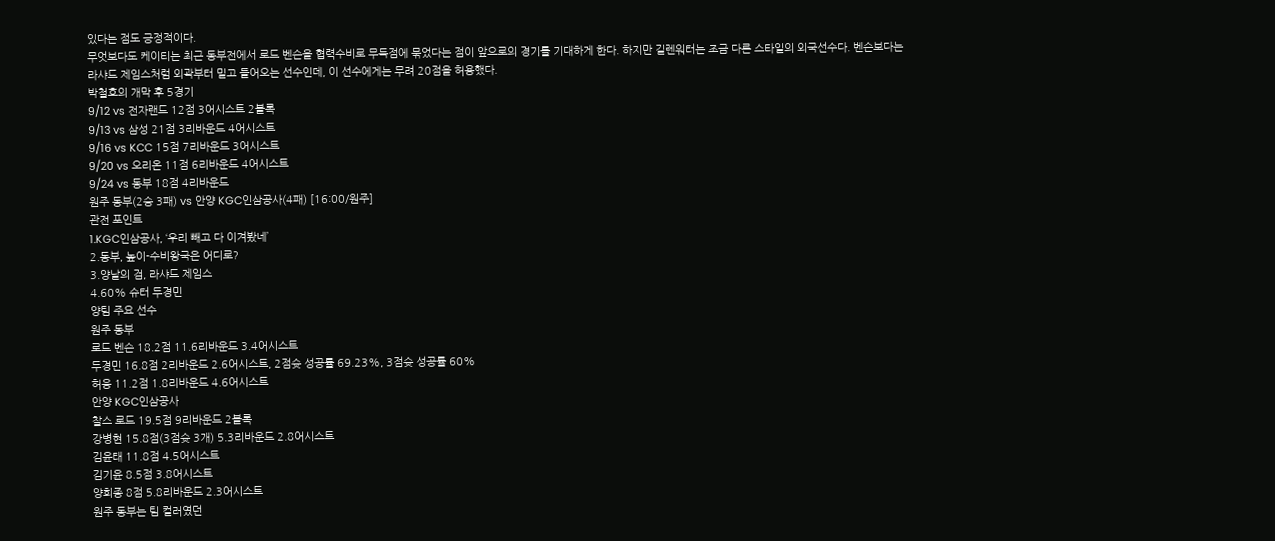있다는 점도 긍정적이다.
무엇보다도 케이티는 최근 동부전에서 로드 벤슨을 협력수비로 무득점에 묶었다는 점이 앞으로의 경기를 기대하게 한다. 하지만 길렌워터는 조금 다른 스타일의 외국선수다. 벤슨보다는 라샤드 제임스처럼 외곽부터 밀고 들어오는 선수인데, 이 선수에게는 무려 20점을 허용했다.
박철호의 개막 후 5경기
9/12 vs 전자랜드 12점 3어시스트 2블록
9/13 vs 삼성 21점 3리바운드 4어시스트
9/16 vs KCC 15점 7리바운드 3어시스트
9/20 vs 오리온 11점 6리바운드 4어시스트
9/24 vs 동부 18점 4리바운드
원주 동부(2승 3패) vs 안양 KGC인삼공사(4패) [16:00/원주]
관전 포인트
1.KGC인삼공사, ‘우리 빼고 다 이겨봤네’
2.동부, 높이-수비왕국은 어디로?
3.양날의 검, 라샤드 제임스
4.60% 슈터 두경민
양팀 주요 선수
원주 동부
로드 벤슨 18.2점 11.6리바운드 3.4어시스트
두경민 16.8점 2리바운드 2.6어시스트, 2점슛 성공률 69.23%, 3점슛 성공률 60%
허웅 11.2점 1.8리바운드 4.6어시스트
안양 KGC인삼공사
찰스 로드 19.5점 9리바운드 2블록
강병현 15.8점(3점슛 3개) 5.3리바운드 2.8어시스트
김윤태 11.8점 4.5어시스트
김기윤 8.5점 3.8어시스트
양희종 8점 5.8리바운드 2.3어시스트
원주 동부는 팀 컬러였던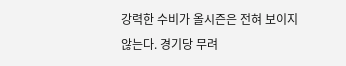강력한 수비가 올시즌은 전혀 보이지 않는다. 경기당 무려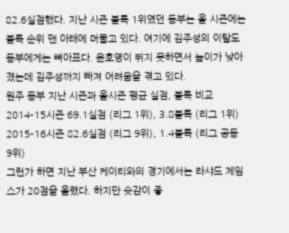82.6실점했다. 지난 시즌 블록 1위였던 동부는 올 시즌에는 블록 순위 맨 아래에 머물고 있다. 여기에 김주성의 이탈도 동부에게는 뼈아프다. 윤호영이 뛰지 못하면서 높이가 낮아졌는데 김주성까지 빠져 어려움을 겪고 있다.
원주 동부 지난 시즌과 올시즌 평균 실점, 블록 비교
2014-15시즌 69.1실점 (리그 1위), 3.8블록 (리그 1위)
2015-16시즌 82.6실점 (리그 9위), 1.4블록 (리그 공동 9위)
그런가 하면 지난 부산 케이티와의 경기에서는 라샤드 제임스가 20점을 올렸다. 하지만 슛감이 좋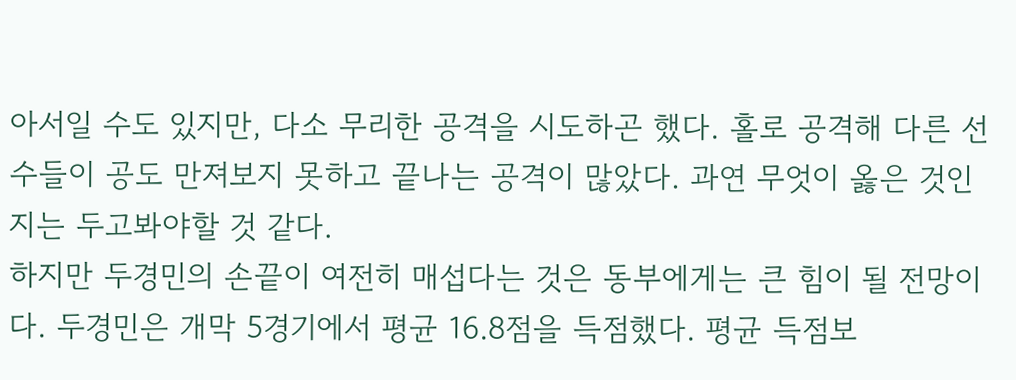아서일 수도 있지만, 다소 무리한 공격을 시도하곤 했다. 홀로 공격해 다른 선수들이 공도 만져보지 못하고 끝나는 공격이 많았다. 과연 무엇이 옳은 것인지는 두고봐야할 것 같다.
하지만 두경민의 손끝이 여전히 매섭다는 것은 동부에게는 큰 힘이 될 전망이다. 두경민은 개막 5경기에서 평균 16.8점을 득점했다. 평균 득점보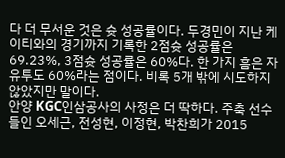다 더 무서운 것은 슛 성공률이다. 두경민이 지난 케이티와의 경기까지 기록한 2점슛 성공률은 69.23%, 3점슛 성공률은 60%다. 한 가지 흠은 자유투도 60%라는 점이다. 비록 5개 밖에 시도하지 않았지만 말이다.
안양 KGC인삼공사의 사정은 더 딱하다. 주축 선수들인 오세근, 전성현, 이정현, 박찬희가 2015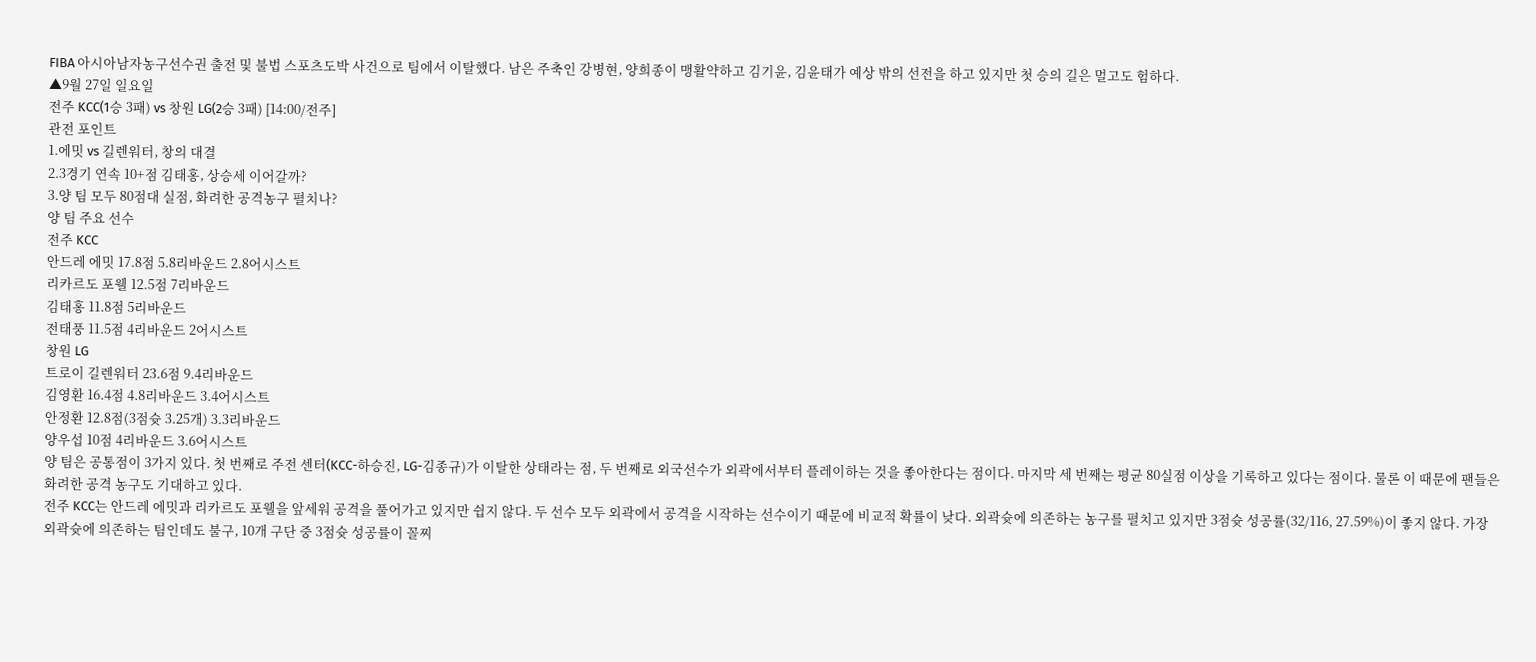FIBA 아시아남자농구선수권 출전 및 불법 스포츠도박 사건으로 팀에서 이탈했다. 남은 주축인 강병현, 양희종이 맹활약하고 김기윤, 김윤태가 예상 밖의 선전을 하고 있지만 첫 승의 길은 멀고도 험하다.
▲9월 27일 일요일
전주 KCC(1승 3패) vs 창원 LG(2승 3패) [14:00/전주]
관전 포인트
1.에밋 vs 길렌워터, 창의 대결
2.3경기 연속 10+점 김태홍, 상승세 이어갈까?
3.양 팀 모두 80점대 실점, 화려한 공격농구 펼치나?
양 팀 주요 선수
전주 KCC
안드레 에밋 17.8점 5.8리바운드 2.8어시스트
리카르도 포웰 12.5점 7리바운드
김태홍 11.8점 5리바운드
전태풍 11.5점 4리바운드 2어시스트
창원 LG
트로이 길렌워터 23.6점 9.4리바운드
김영환 16.4점 4.8리바운드 3.4어시스트
안정환 12.8점(3점슛 3.25개) 3.3리바운드
양우섭 10점 4리바운드 3.6어시스트
양 팀은 공통점이 3가지 있다. 첫 번째로 주전 센터(KCC-하승진, LG-김종규)가 이탈한 상태라는 점, 두 번째로 외국선수가 외곽에서부터 플레이하는 것을 좋아한다는 점이다. 마지막 세 번째는 평균 80실점 이상을 기록하고 있다는 점이다. 물론 이 때문에 팬들은 화려한 공격 농구도 기대하고 있다.
전주 KCC는 안드레 에밋과 리카르도 포웰을 앞세워 공격을 풀어가고 있지만 쉽지 않다. 두 선수 모두 외곽에서 공격을 시작하는 선수이기 때문에 비교적 확률이 낮다. 외곽슛에 의존하는 농구를 펼치고 있지만 3점슛 성공률(32/116, 27.59%)이 좋지 않다. 가장 외곽슛에 의존하는 팀인데도 불구, 10개 구단 중 3점슛 성공률이 꼴찌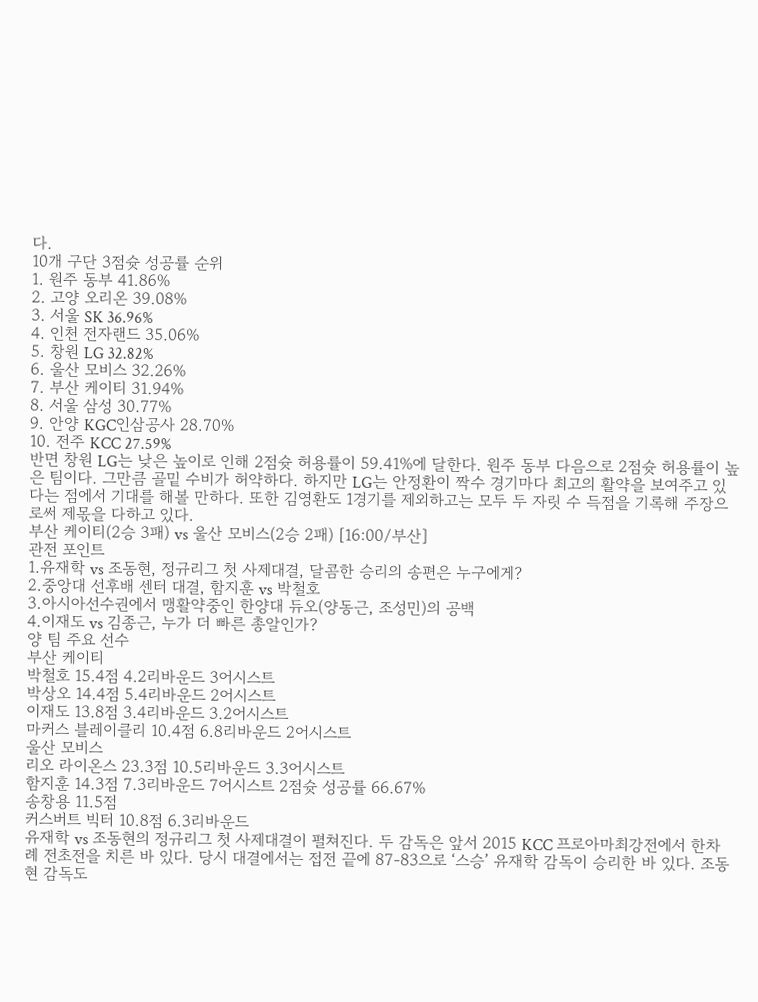다.
10개 구단 3점슛 성공률 순위
1. 원주 동부 41.86%
2. 고양 오리온 39.08%
3. 서울 SK 36.96%
4. 인천 전자랜드 35.06%
5. 창원 LG 32.82%
6. 울산 모비스 32.26%
7. 부산 케이티 31.94%
8. 서울 삼성 30.77%
9. 안양 KGC인삼공사 28.70%
10. 전주 KCC 27.59%
반면 창원 LG는 낮은 높이로 인해 2점슛 허용률이 59.41%에 달한다. 원주 동부 다음으로 2점슛 허용률이 높은 팀이다. 그만큼 골밑 수비가 허약하다. 하지만 LG는 안정환이 짝수 경기마다 최고의 활약을 보여주고 있다는 점에서 기대를 해볼 만하다. 또한 김영환도 1경기를 제외하고는 모두 두 자릿 수 득점을 기록해 주장으로써 제몫을 다하고 있다.
부산 케이티(2승 3패) vs 울산 모비스(2승 2패) [16:00/부산]
관전 포인트
1.유재학 vs 조동현, 정규리그 첫 사제대결, 달콤한 승리의 송편은 누구에게?
2.중앙대 선후배 센터 대결, 함지훈 vs 박철호
3.아시아선수권에서 맹활약중인 한양대 듀오(양동근, 조성민)의 공백
4.이재도 vs 김종근, 누가 더 빠른 총알인가?
양 팀 주요 선수
부산 케이티
박철호 15.4점 4.2리바운드 3어시스트
박상오 14.4점 5.4리바운드 2어시스트
이재도 13.8점 3.4리바운드 3.2어시스트
마커스 블레이클리 10.4점 6.8리바운드 2어시스트
울산 모비스
리오 라이온스 23.3점 10.5리바운드 3.3어시스트
함지훈 14.3점 7.3리바운드 7어시스트 2점슛 성공률 66.67%
송창용 11.5점
커스버트 빅터 10.8점 6.3리바운드
유재학 vs 조동현의 정규리그 첫 사제대결이 펼쳐진다. 두 감독은 앞서 2015 KCC 프로아마최강전에서 한차례 전초전을 치른 바 있다. 당시 대결에서는 접전 끝에 87-83으로 ‘스승’ 유재학 감독이 승리한 바 있다. 조동현 감독도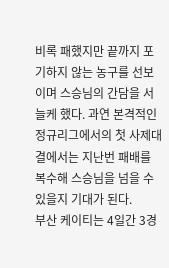비록 패했지만 끝까지 포기하지 않는 농구를 선보이며 스승님의 간담을 서늘케 했다. 과연 본격적인 정규리그에서의 첫 사제대결에서는 지난번 패배를 복수해 스승님을 넘을 수 있을지 기대가 된다.
부산 케이티는 4일간 3경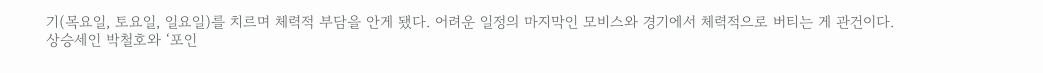기(목요일, 토요일, 일요일)를 치르며 체력적 부담을 안게 됐다. 어려운 일정의 마지막인 모비스와 경기에서 체력적으로 버티는 게 관건이다.
상승세인 박철호와 ‘포인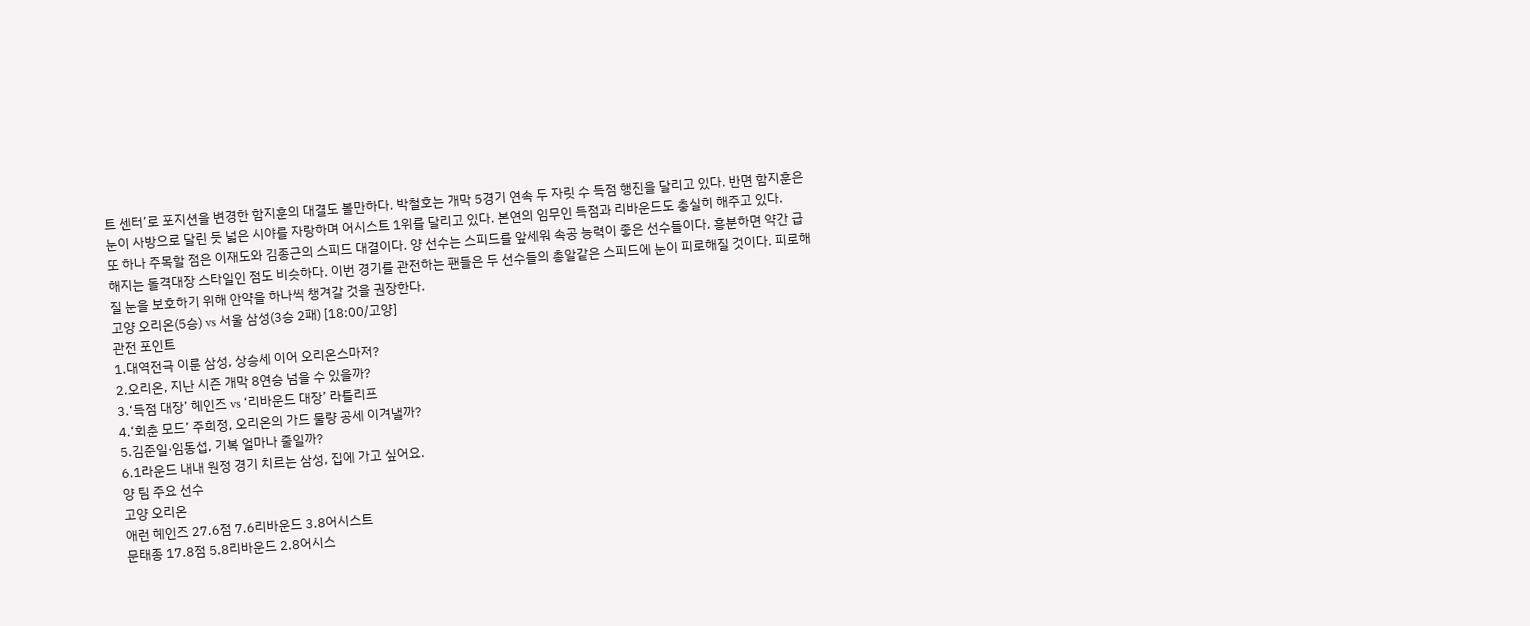트 센터’로 포지션을 변경한 함지훈의 대결도 볼만하다. 박철호는 개막 5경기 연속 두 자릿 수 득점 행진을 달리고 있다. 반면 함지훈은 눈이 사방으로 달린 듯 넓은 시야를 자랑하며 어시스트 1위를 달리고 있다. 본연의 임무인 득점과 리바운드도 충실히 해주고 있다.
또 하나 주목할 점은 이재도와 김종근의 스피드 대결이다. 양 선수는 스피드를 앞세워 속공 능력이 좋은 선수들이다. 흥분하면 약간 급해지는 돌격대장 스타일인 점도 비슷하다. 이번 경기를 관전하는 팬들은 두 선수들의 총알같은 스피드에 눈이 피로해질 것이다. 피로해질 눈을 보호하기 위해 안약을 하나씩 챙겨갈 것을 권장한다.
고양 오리온(5승) vs 서울 삼성(3승 2패) [18:00/고양]
관전 포인트
1.대역전극 이룬 삼성, 상승세 이어 오리온스마저?
2.오리온, 지난 시즌 개막 8연승 넘을 수 있을까?
3.‘득점 대장’ 헤인즈 vs ‘리바운드 대장’ 라틀리프
4.‘회춘 모드’ 주희정, 오리온의 가드 물량 공세 이겨낼까?
5.김준일·임동섭, 기복 얼마나 줄일까?
6.1라운드 내내 원정 경기 치르는 삼성, 집에 가고 싶어요.
양 팀 주요 선수
고양 오리온
애런 헤인즈 27.6점 7.6리바운드 3.8어시스트
문태종 17.8점 5.8리바운드 2.8어시스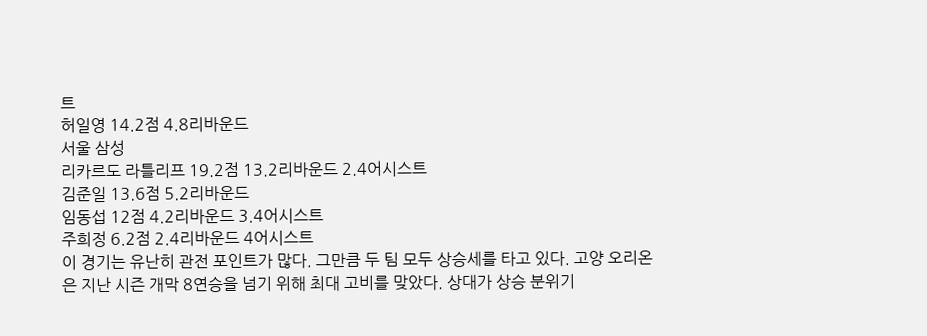트
허일영 14.2점 4.8리바운드
서울 삼성
리카르도 라틀리프 19.2점 13.2리바운드 2.4어시스트
김준일 13.6점 5.2리바운드
임동섭 12점 4.2리바운드 3.4어시스트
주희정 6.2점 2.4리바운드 4어시스트
이 경기는 유난히 관전 포인트가 많다. 그만큼 두 팀 모두 상승세를 타고 있다. 고양 오리온은 지난 시즌 개막 8연승을 넘기 위해 최대 고비를 맞았다. 상대가 상승 분위기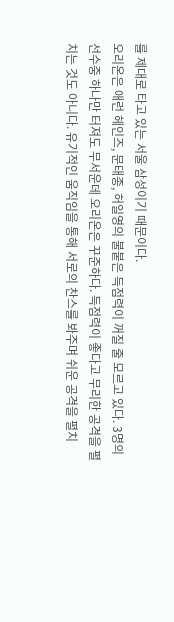를 제대로 타고 있는 서울 삼성이기 때문이다.
오리온은 애런 헤인즈, 문태종, 허일영의 불붙은 득점력이 꺼질 줄 모르고 있다. 3명의 선수중 하나만 터져도 무서운데 오리온은 꾸준하다. 득점력이 좋다고 무리한 공격을 펼치는 것도 아니다. 유기적인 움직임을 통해 서로의 찬스를 봐주며 쉬운 공격을 펼치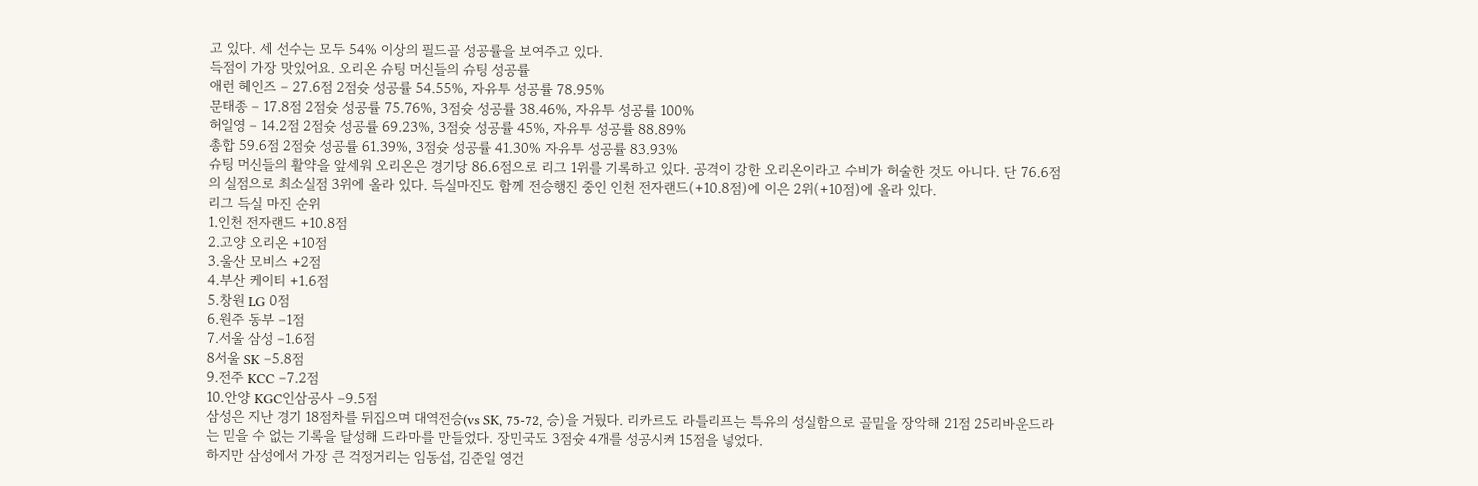고 있다. 세 선수는 모두 54% 이상의 필드골 성공률을 보여주고 있다.
득점이 가장 맛있어요. 오리온 슈팅 머신들의 슈팅 성공률
애런 헤인즈 – 27.6점 2점슛 성공률 54.55%, 자유투 성공률 78.95%
문태종 – 17.8점 2점슛 성공률 75.76%, 3점슛 성공률 38.46%, 자유투 성공률 100%
허일영 – 14.2점 2점슛 성공률 69.23%, 3점슛 성공률 45%, 자유투 성공률 88.89%
총합 59.6점 2점슛 성공률 61.39%, 3점슛 성공률 41.30% 자유투 성공률 83.93%
슈팅 머신들의 활약을 앞세워 오리온은 경기당 86.6점으로 리그 1위를 기록하고 있다. 공격이 강한 오리온이라고 수비가 허술한 것도 아니다. 단 76.6점의 실점으로 최소실점 3위에 올라 있다. 득실마진도 함께 전승행진 중인 인천 전자랜드(+10.8점)에 이은 2위(+10점)에 올라 있다.
리그 득실 마진 순위
1.인천 전자랜드 +10.8점
2.고양 오리온 +10점
3.울산 모비스 +2점
4.부산 케이티 +1.6점
5.창원 LG 0점
6.원주 동부 –1점
7.서울 삼성 –1.6점
8서울 SK –5.8점
9.전주 KCC –7.2점
10.안양 KGC인삼공사 –9.5점
삼성은 지난 경기 18점차를 뒤집으며 대역전승(vs SK, 75-72, 승)을 거뒀다. 리카르도 라틀리프는 특유의 성실함으로 골밑을 장악해 21점 25리바운드라는 믿을 수 없는 기록을 달성해 드라마를 만들었다. 장민국도 3점슛 4개를 성공시켜 15점을 넣었다.
하지만 삼성에서 가장 큰 걱정거리는 임동섭, 김준일 영건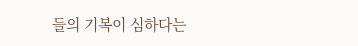들의 기복이 심하다는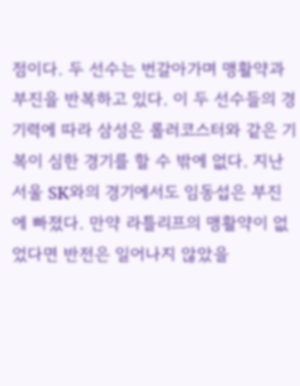점이다. 두 선수는 번갈아가며 맹활약과 부진을 반복하고 있다. 이 두 선수들의 경기력에 따라 삼성은 롤러코스터와 같은 기복이 심한 경기를 할 수 밖에 없다. 지난 서울 SK와의 경기에서도 임동섭은 부진에 빠졌다. 만약 라틀리프의 맹활약이 없었다면 반전은 일어나지 않았을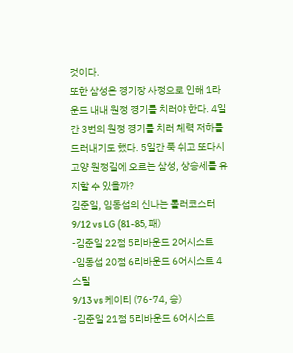것이다.
또한 삼성은 경기장 사정으로 인해 1라운드 내내 원정 경기를 치러야 한다. 4일간 3번의 원정 경기를 치러 체력 저하를 드러내기도 했다. 5일간 푹 쉬고 또다시 고양 원정길에 오르는 삼성, 상승세를 유지할 수 있을까?
김준일, 임동섭의 신나는 롤러코스터
9/12 vs LG (81-85, 패)
-김준일 22점 5리바운드 2어시스트
-임동섭 20점 6리바운드 6어시스트 4스틸
9/13 vs 케이티 (76-74, 승)
-김준일 21점 5리바운드 6어시스트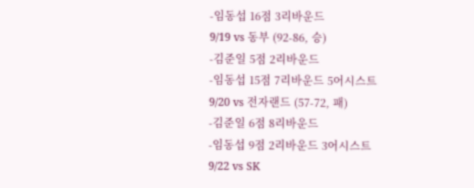-임동섭 16점 3리바운드
9/19 vs 동부 (92-86, 승)
-김준일 5점 2리바운드
-임동섭 15점 7리바운드 5어시스트
9/20 vs 전자랜드 (57-72, 패)
-김준일 6점 8리바운드
-임동섭 9점 2리바운드 3어시스트
9/22 vs SK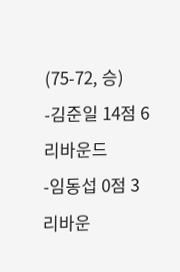(75-72, 승)
-김준일 14점 6리바운드
-임동섭 0점 3리바운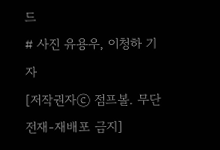드
# 사진 유용우, 이청하 기자
[저작권자ⓒ 점프볼. 무단전재-재배포 금지]